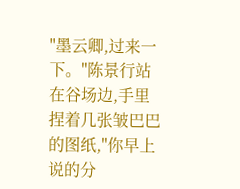"墨云卿,过来一下。"陈景行站在谷场边,手里捏着几张皱巴巴的图纸,"你早上说的分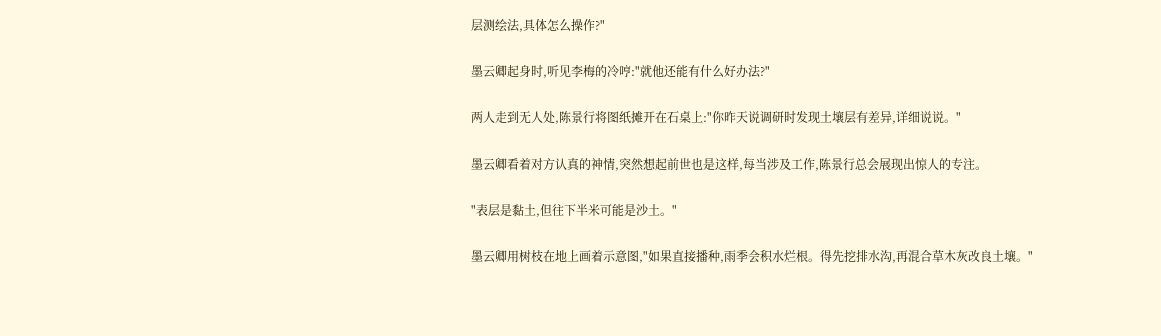层测绘法,具体怎么操作?"

墨云卿起身时,听见李梅的冷哼:"就他还能有什么好办法?"

两人走到无人处,陈景行将图纸摊开在石桌上:"你昨天说调研时发现土壤层有差异,详细说说。"

墨云卿看着对方认真的神情,突然想起前世也是这样,每当涉及工作,陈景行总会展现出惊人的专注。

"表层是黏土,但往下半米可能是沙土。"

墨云卿用树枝在地上画着示意图,"如果直接播种,雨季会积水烂根。得先挖排水沟,再混合草木灰改良土壤。"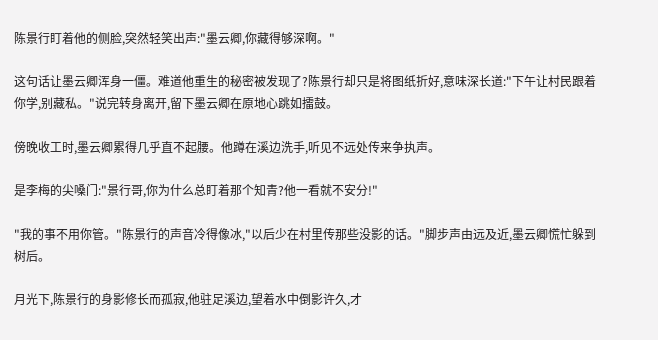陈景行盯着他的侧脸,突然轻笑出声:"墨云卿,你藏得够深啊。"

这句话让墨云卿浑身一僵。难道他重生的秘密被发现了?陈景行却只是将图纸折好,意味深长道:"下午让村民跟着你学,别藏私。"说完转身离开,留下墨云卿在原地心跳如擂鼓。

傍晚收工时,墨云卿累得几乎直不起腰。他蹲在溪边洗手,听见不远处传来争执声。

是李梅的尖嗓门:"景行哥,你为什么总盯着那个知青?他一看就不安分!"

"我的事不用你管。"陈景行的声音冷得像冰,"以后少在村里传那些没影的话。"脚步声由远及近,墨云卿慌忙躲到树后。

月光下,陈景行的身影修长而孤寂,他驻足溪边,望着水中倒影许久,才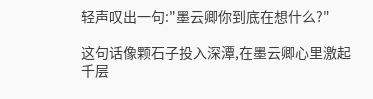轻声叹出一句:"墨云卿你到底在想什么?"

这句话像颗石子投入深潭,在墨云卿心里激起千层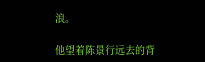浪。

他望着陈景行远去的背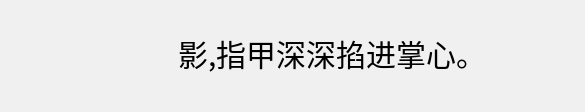影,指甲深深掐进掌心。